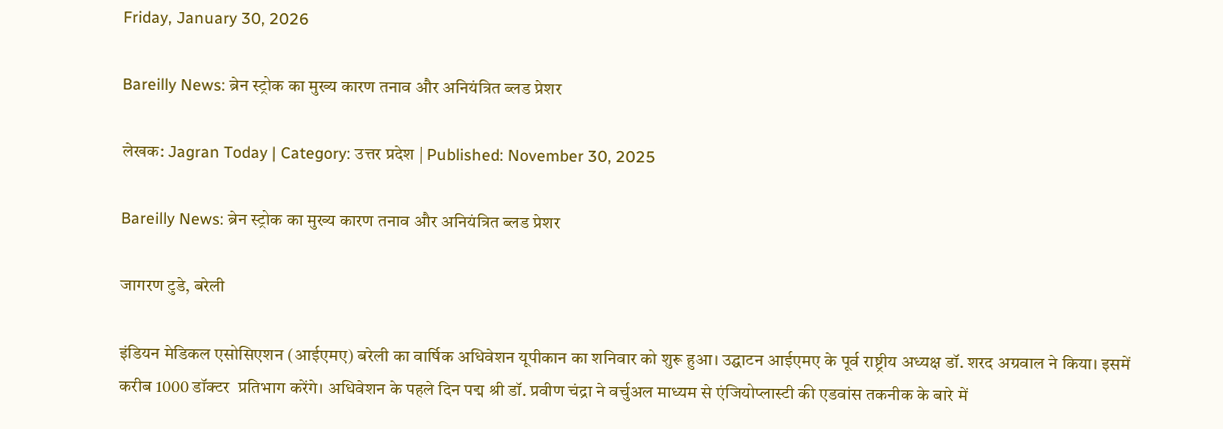Friday, January 30, 2026

Bareilly News: ब्रेन स्ट्रोक का मुख्य कारण तनाव और अनियंत्रित ब्लड प्रेशर

लेखक: Jagran Today | Category: उत्तर प्रदेश | Published: November 30, 2025

Bareilly News: ब्रेन स्ट्रोक का मुख्य कारण तनाव और अनियंत्रित ब्लड प्रेशर

जागरण टुडे, बरेली

इंडियन मेडिकल एसोसिएशन (आईएमए) बरेली का वार्षिक अधिवेशन यूपीकान का शनिवार को शुरू हुआ। उद्घाटन आईएमए के पूर्व राष्ट्रीय अध्यक्ष डॉ. शरद अग्रवाल ने किया। इसमें करीब 1000 डॉक्टर  प्रतिभाग करेंगे। अधिवेशन के पहले दिन पद्म श्री डॉ. प्रवीण चंद्रा ने वर्चुअल माध्यम से एंजियोप्लास्टी की एडवांस तकनीक के बारे में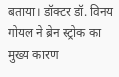बताया। डॉक्टर डॉ. विनय गोयल ने ब्रेन स्ट्रोक का मुख्य कारण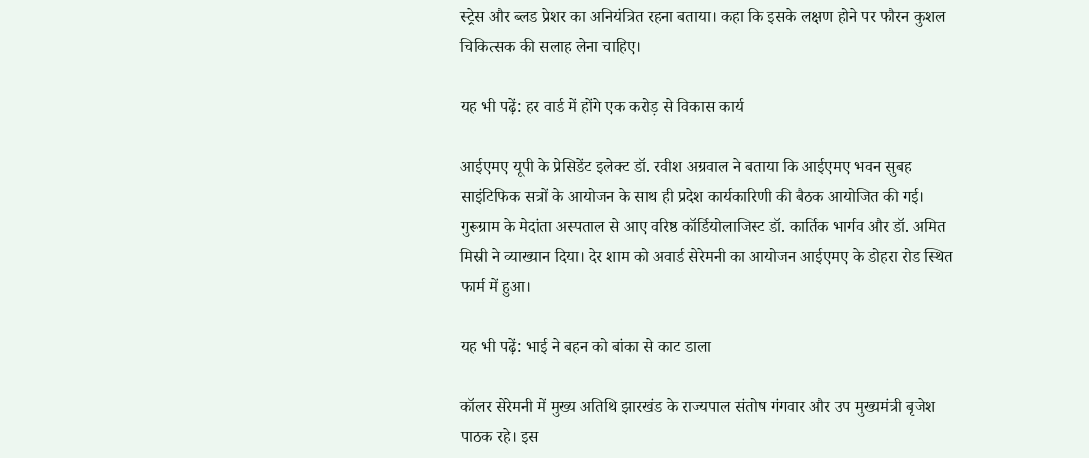स्ट्रेस और ब्लड प्रेशर का अनियंत्रित रहना बताया। कहा कि इसके लक्षण होने पर फौरन कुशल चिकित्सक की सलाह लेना चाहिए।

यह भी पढ़ें: हर वार्ड में होंगे एक करोड़ से विकास कार्य

आईएमए यूपी के प्रेसिडेंट इलेक्ट डॉ. रवीश अग्रवाल ने बताया कि आईएमए भवन सुबह साइंटिफिक सत्रों के आयोजन के साथ ही प्रदेश कार्यकारिणी की बैठक आयोजित की गई। गुरूग्राम के मेदांता अस्पताल से आए वरिष्ठ कॉर्डियोलाजिस्ट डॉ. कार्तिक भार्गव और डॉ. अमित मिस्री ने व्याख्यान दिया। देर शाम को अवार्ड सेरेमनी का आयोजन आईएमए के डोहरा रोड स्थित फार्म में हुआ।

यह भी पढ़ें: भाई ने बहन को बांका से काट डाला

कॉलर सेरेमनी में मुख्य अतिथि झारखंड के राज्यपाल संतोष गंगवार और उप मुख्यमंत्री बृजेश पाठक रहे। इस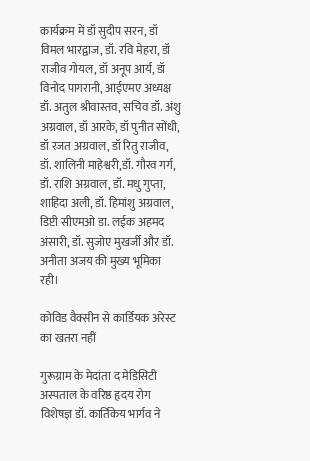कार्यक्रम में डॉ सुदीप सरन, डॉ विमल भारद्वाज, डॉ. रवि मेहरा, डॉ राजीव गोयल, डॉ अनूप आर्य, डॉ विनोद पागरानी, आईएमए अध्यक्ष डॉ. अतुल श्रीवास्तव, सचिव डॉ. अंशु अग्रवाल, डॉ आरके, डॉ पुनीत सोंधी, डॉ रजत अग्रवाल, डॉ रितु राजीव, डॉ. शालिनी माहेश्वरी,डॉ. गौरव गर्ग, डॉ. राशि अग्रवाल, डॉ. मधु गुप्ता, शाहिदा अली, डॉ. हिमांशु अग्रवाल, डिप्टी सीएमओ डा. लईक अहमद अंसारी, डॉ. सुजोए मुखर्जी और डॉ. अनीता अजय की मुख्य भूमिका रही।

कोविड वैक्सीन से कार्डियक अरेस्ट का खतरा नहीं

गुरूग्राम के मेदांता द मेडिसिटी अस्पताल के वरिष्ठ हृदय रोग विशेषज्ञ डॉ. कार्तिकेय भार्गव ने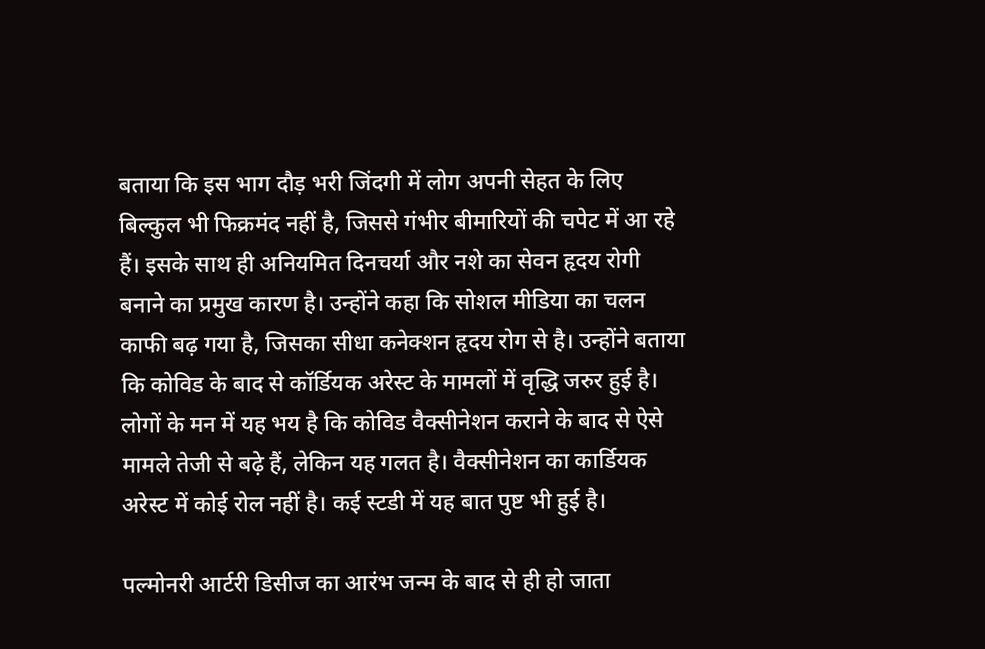बताया कि इस भाग दौड़ भरी जिंदगी में लोग अपनी सेहत के लिए बिल्कुल भी फिक्रमंद नहीं है, जिससे गंभीर बीमारियों की चपेट में आ रहे हैं। इसके साथ ही अनियमित दिनचर्या और नशे का सेवन हृदय रोगी बनाने का प्रमुख कारण है। उन्होंने कहा कि सोशल मीडिया का चलन काफी बढ़ गया है, जिसका सीधा कनेक्शन हृदय रोग से है। उन्होंने बताया कि कोविड के बाद से कॉर्डियक अरेस्ट के मामलों में वृद्धि जरुर हुई है। लोगों के मन में यह भय है कि कोविड वैक्सीनेशन कराने के बाद से ऐसे मामले तेजी से बढ़े हैं, लेकिन यह गलत है। वैक्सीनेशन का कार्डियक अरेस्ट में कोई रोल नहीं है। कई स्टडी में यह बात पुष्ट भी हुई है।

पल्मोनरी आर्टरी डिसीज का आरंभ जन्म के बाद से ही हो जाता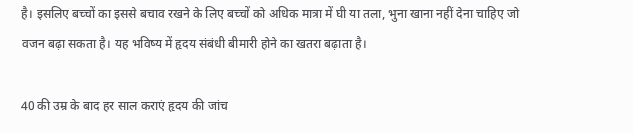है। इसलिए बच्चों का इससे बचाव रखने के लिए बच्चों को अधिक मात्रा में घी या तला, भुना खाना नहीं देना चाहिए जो वजन बढ़ा सकता है। यह भविष्य में हृदय संबंधी बीमारी होने का खतरा बढ़ाता है।

40 की उम्र के बाद हर साल कराएं हृदय की जांच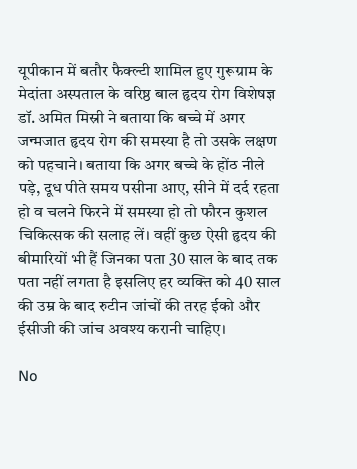यूपीकान में बतौर फैक्ल्टी शामिल हुए गुरूग्राम के मेदांता अस्पताल के वरिष्ठ बाल हृदय रोग विशेषज्ञ डॉ. अमित मिस्री ने बताया कि बच्चे में अगर जन्मजात हृदय रोग की समस्या है तो उसके लक्षण को पहचाने। बताया कि अगर बच्चे के होंठ नीले पड़े, दूध पीते समय पसीना आए, सीने में दर्द रहता हो व चलने फिरने में समस्या हो तो फौरन कुशल चिकित्सक की सलाह लें। वहीं कुछ ऐसी हृदय की बीमारियों भी हैं जिनका पता 30 साल के बाद तक पता नहीं लगता है इसलिए हर व्यक्ति को 40 साल की उम्र के बाद रुटीन जांचों की तरह ईको और ईसीजी की जांच अवश्य करानी चाहिए।

No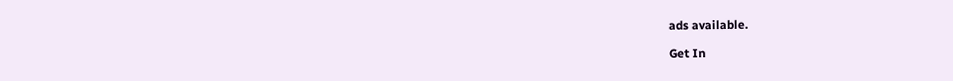ads available.

Get In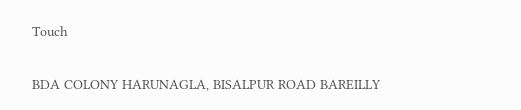Touch

BDA COLONY HARUNAGLA, BISALPUR ROAD BAREILLY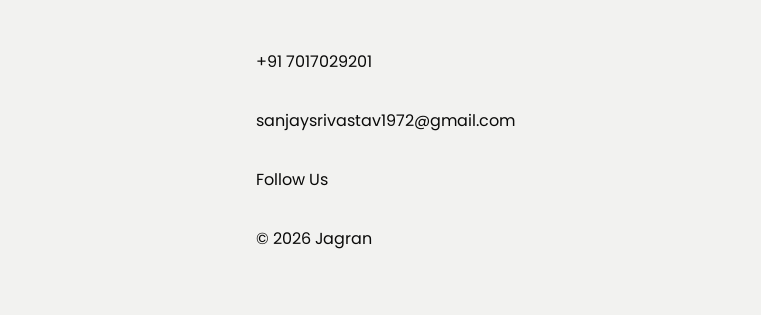+91 7017029201

sanjaysrivastav1972@gmail.com

Follow Us

© 2026 Jagran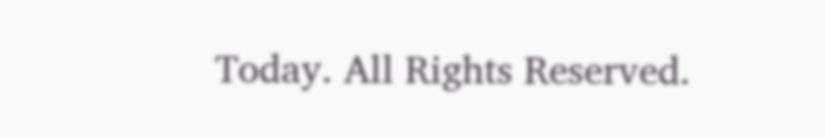Today. All Rights Reserved.